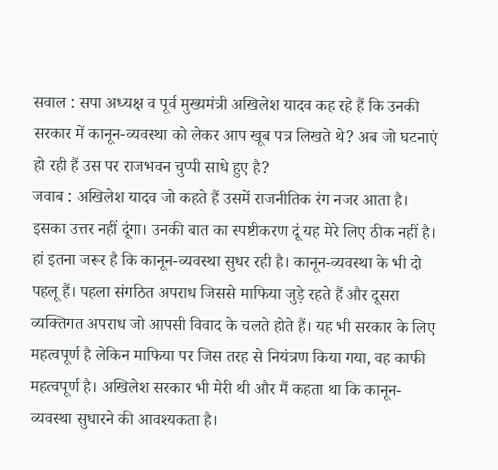सवाल : सपा अध्यक्ष व पूर्व मुख्यमंत्री अखिलेश यादव कह रहे हैं कि उनकी सरकार में कानून-व्यवस्था को लेकर आप खूब पत्र लिखते थे? अब जो घटनाएं हो रही हैं उस पर राजभवन चुप्पी साधे हुए है?
जवाब : अखिलेश यादव जो कहते हैं उसमें राजनीतिक रंग नजर आता है। इसका उत्तर नहीं दूंगा। उनकी बात का स्पष्टीकरण दूं यह मेरे लिए ठीक नहीं है। हां इतना जरूर है कि कानून-व्यवस्था सुधर रही है। कानून-व्यवस्था के भी दो पहलू हैं। पहला संगठित अपराध जिससे माफिया जुड़े रहते हैं और दूसरा व्यक्तिगत अपराध जो आपसी विवाद के चलते होते हैं। यह भी सरकार के लिए महत्वपूर्ण है लेकिन माफिया पर जिस तरह से नियंत्रण किया गया, वह काफी महत्वपूर्ण है। अखिलेश सरकार भी मेरी थी और मैं कहता था कि कानून-व्यवस्था सुधारने की आवश्यकता है।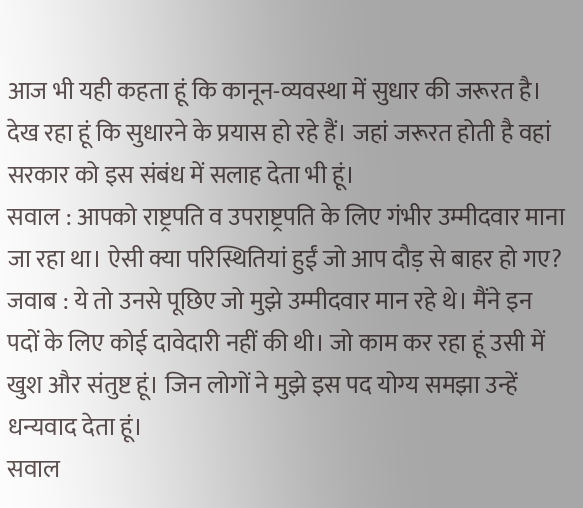आज भी यही कहता हूं कि कानून-व्यवस्था में सुधार की जरूरत है। देख रहा हूं कि सुधारने के प्रयास हो रहे हैं। जहां जरूरत होती है वहां सरकार को इस संबंध में सलाह देता भी हूं।
सवाल : आपको राष्ट्रपति व उपराष्ट्रपति के लिए गंभीर उम्मीदवार माना जा रहा था। ऐसी क्या परिस्थितियां हुईं जो आप दौड़ से बाहर हो गए?
जवाब : ये तो उनसे पूछिए जो मुझे उम्मीदवार मान रहे थे। मैंने इन पदों के लिए कोई दावेदारी नहीं की थी। जो काम कर रहा हूं उसी में खुश और संतुष्ट हूं। जिन लोगों ने मुझे इस पद योग्य समझा उन्हें धन्यवाद देता हूं।
सवाल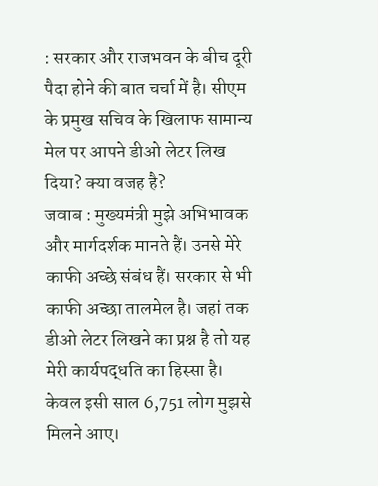: सरकार और राजभवन के बीच दूरी पैदा होने की बात चर्चा में है। सीएम के प्रमुख सचिव के खिलाफ सामान्य मेल पर आपने डीओ लेटर लिख दिया? क्या वजह है?
जवाब : मुख्यमंत्री मुझे अभिभावक और मार्गदर्शक मानते हैं। उनसे मेरे काफी अच्छे संबंध हैं। सरकार से भी काफी अच्छा तालमेल है। जहां तक डीओ लेटर लिखने का प्रश्न है तो यह मेरी कार्यपद्धति का हिस्सा है। केवल इसी साल 6,751 लोग मुझसे मिलने आए।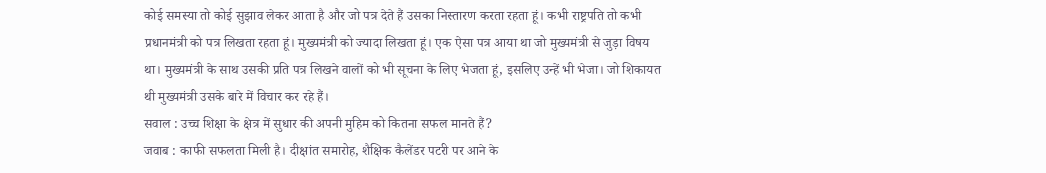कोई समस्या तो कोई सुझाव लेकर आता है और जो पत्र देते हैं उसका निस्तारण करता रहता हूं। कभी राष्ट्रपति तो कभी प्रधानमंत्री को पत्र लिखता रहता हूं। मुख्यमंत्री को ज्यादा लिखता हूं। एक ऐसा पत्र आया था जो मुख्यमंत्री से जुड़ा विषय था। मुख्यमंत्री के साथ उसकी प्रति पत्र लिखने वालों को भी सूचना के लिए भेजता हूं, इसलिए उन्हें भी भेजा। जो शिकायत थी मुख्यमंत्री उसके बारे में विचार कर रहे हैं।
सवाल : उच्च शिक्षा के क्षेत्र में सुधार की अपनी मुहिम को कितना सफल मानते हैं?
जवाब : काफी सफलता मिली है। दीक्षांत समारोह, शैक्षिक कैलेंडर पटरी पर आने के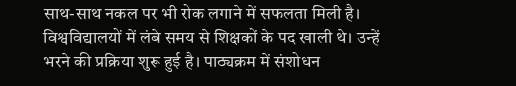साथ-साथ नकल पर भी रोक लगाने में सफलता मिली है। विश्वविद्यालयों में लंबे समय से शिक्षकों के पद खाली थे। उन्हें भरने की प्रक्रिया शुरू हुई है। पाठ्यक्रम में संशोधन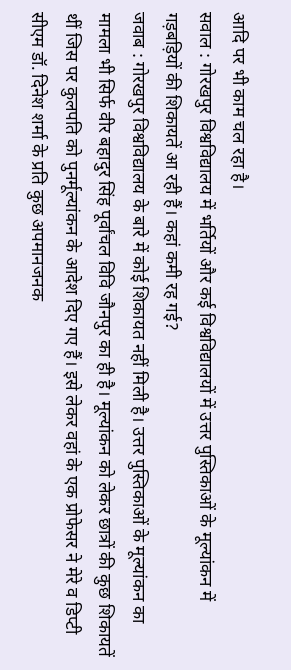आदि पर भी काम चल रहा है।
सवाल : गोरखपुर विश्वविद्यालय में भर्तियों और कई विश्वविद्यालयों में उत्तर पुस्तिकाओं के मूल्यांकन में गड़बड़ियों की शिकायतें आ रही हैं। कहां कमी रह गई?
जवाब : गोरखपुर विश्वविद्यालय के बारे में कोई शिकायत नहीं मिली है। उत्तर पुस्तिकाओं के मूल्यांकन का मामला भी सिर्फ वीर बहादुर सिंह पूर्वांचल विवि जौनपुर का ही है। मूल्यांकन को लेकर छात्रों की कुछ शिकायतें थीं जिस पर कुलपति को पुनर्मूल्यांकन के आदेश दिए गए हैं। इसे लेकर वहां के एक प्रोफेसर ने मेरे व डिप्टी सीएम डॉ. दिनेश शर्मा के प्रति कुछ अपमानजनक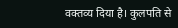वक्तव्य दिया है। कुलपति से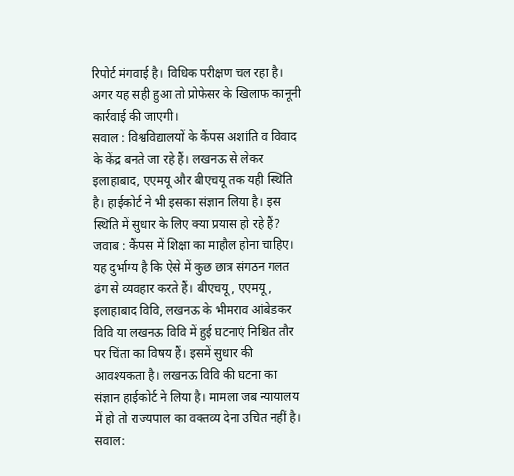रिपोर्ट मंगवाई है। विधिक परीक्षण चल रहा है। अगर यह सही हुआ तो प्रोफेसर के खिलाफ कानूनी कार्रवाई की जाएगी।
सवाल : विश्वविद्यालयों के कैंपस अशांति व विवाद के केंद्र बनते जा रहे हैं। लखनऊ से लेकर इलाहाबाद, एएमयू और बीएचयू तक यही स्थिति है। हाईकोर्ट ने भी इसका संज्ञान लिया है। इस स्थिति में सुधार के लिए क्या प्रयास हो रहे हैं?
जवाब : कैंपस में शिक्षा का माहौल होना चाहिए। यह दुर्भाग्य है कि ऐसे में कुछ छात्र संगठन गलत ढंग से व्यवहार करते हैं। बीएचयू, एएमयू, इलाहाबाद विवि, लखनऊ के भीमराव आंबेडकर विवि या लखनऊ विवि में हुई घटनाएं निश्चित तौर पर चिंता का विषय हैं। इसमें सुधार की आवश्यकता है। लखनऊ विवि की घटना का संज्ञान हाईकोर्ट ने लिया है। मामला जब न्यायालय में हो तो राज्यपाल का वक्तव्य देना उचित नहीं है।
सवाल: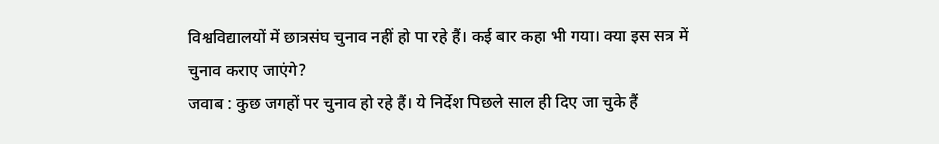विश्वविद्यालयों में छात्रसंघ चुनाव नहीं हो पा रहे हैं। कई बार कहा भी गया। क्या इस सत्र में चुनाव कराए जाएंगे?
जवाब : कुछ जगहों पर चुनाव हो रहे हैं। ये निर्देश पिछले साल ही दिए जा चुके हैं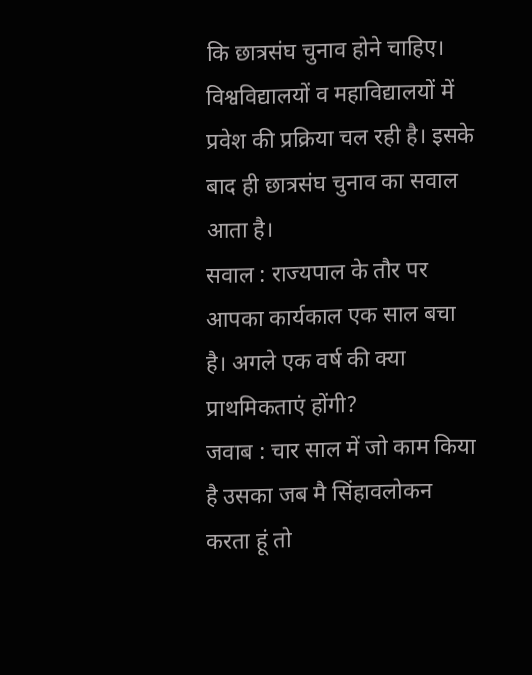कि छात्रसंघ चुनाव होने चाहिए। विश्वविद्यालयों व महाविद्यालयों में प्रवेश की प्रक्रिया चल रही है। इसके बाद ही छात्रसंघ चुनाव का सवाल आता है।
सवाल : राज्यपाल के तौर पर आपका कार्यकाल एक साल बचा है। अगले एक वर्ष की क्या प्राथमिकताएं होंगी?
जवाब : चार साल में जो काम किया है उसका जब मै सिंहावलोकन करता हूं तो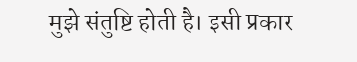मुझे संतुष्टि होती है। इसी प्रकार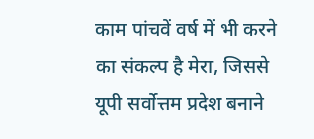काम पांचवें वर्ष में भी करने का संकल्प है मेरा, जिससे यूपी सर्वोत्तम प्रदेश बनाने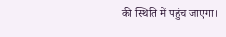की स्थिति में पहुंच जाएगा।